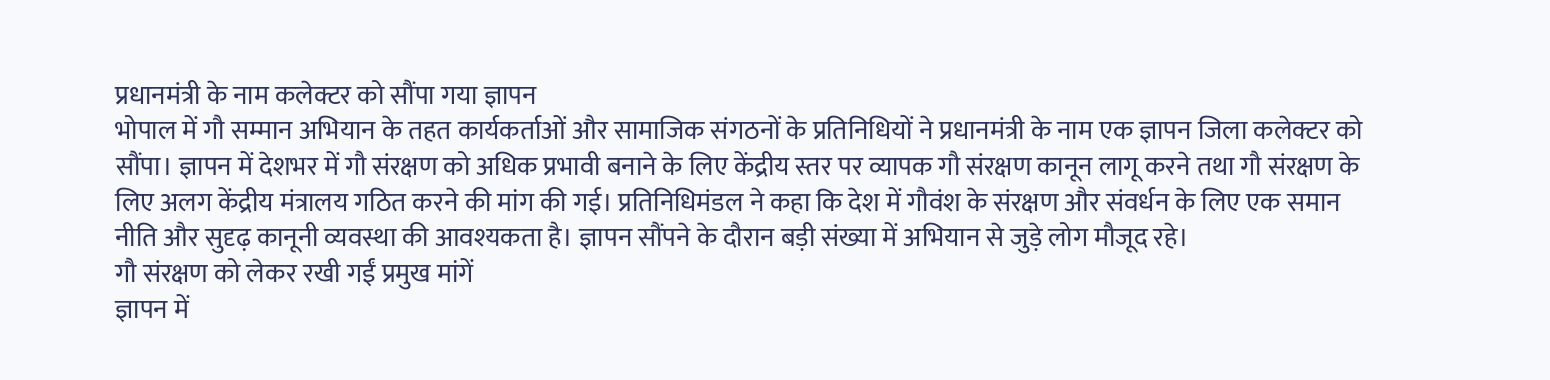प्रधानमंत्री के नाम कलेक्टर को सौंपा गया ज्ञापन
भोपाल में गौ सम्मान अभियान के तहत कार्यकर्ताओं और सामाजिक संगठनों के प्रतिनिधियों ने प्रधानमंत्री के नाम एक ज्ञापन जिला कलेक्टर को सौंपा। ज्ञापन में देशभर में गौ संरक्षण को अधिक प्रभावी बनाने के लिए केंद्रीय स्तर पर व्यापक गौ संरक्षण कानून लागू करने तथा गौ संरक्षण के लिए अलग केंद्रीय मंत्रालय गठित करने की मांग की गई। प्रतिनिधिमंडल ने कहा कि देश में गौवंश के संरक्षण और संवर्धन के लिए एक समान नीति और सुदृढ़ कानूनी व्यवस्था की आवश्यकता है। ज्ञापन सौंपने के दौरान बड़ी संख्या में अभियान से जुड़े लोग मौजूद रहे।
गौ संरक्षण को लेकर रखी गईं प्रमुख मांगें
ज्ञापन में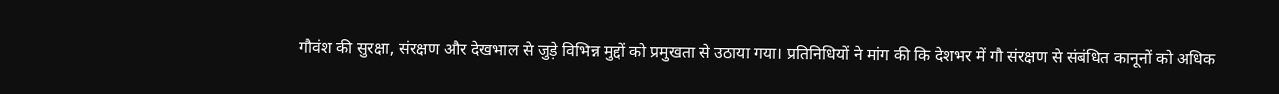गौवंश की सुरक्षा, संरक्षण और देखभाल से जुड़े विभिन्न मुद्दों को प्रमुखता से उठाया गया। प्रतिनिधियों ने मांग की कि देशभर में गौ संरक्षण से संबंधित कानूनों को अधिक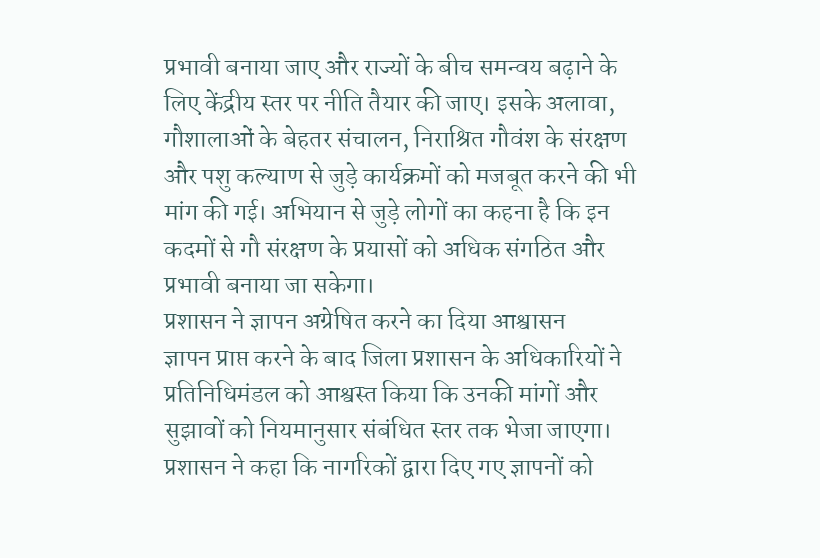प्रभावी बनाया जाए और राज्यों के बीच समन्वय बढ़ाने के लिए केंद्रीय स्तर पर नीति तैयार की जाए। इसके अलावा, गौशालाओं के बेहतर संचालन, निराश्रित गौवंश के संरक्षण और पशु कल्याण से जुड़े कार्यक्रमों को मजबूत करने की भी मांग की गई। अभियान से जुड़े लोगों का कहना है कि इन कदमों से गौ संरक्षण के प्रयासों को अधिक संगठित और प्रभावी बनाया जा सकेगा।
प्रशासन ने ज्ञापन अग्रेषित करने का दिया आश्वासन
ज्ञापन प्राप्त करने के बाद जिला प्रशासन के अधिकारियों ने प्रतिनिधिमंडल को आश्वस्त किया कि उनकी मांगों और सुझावों को नियमानुसार संबंधित स्तर तक भेजा जाएगा। प्रशासन ने कहा कि नागरिकों द्वारा दिए गए ज्ञापनों को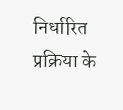निर्धारित प्रक्रिया के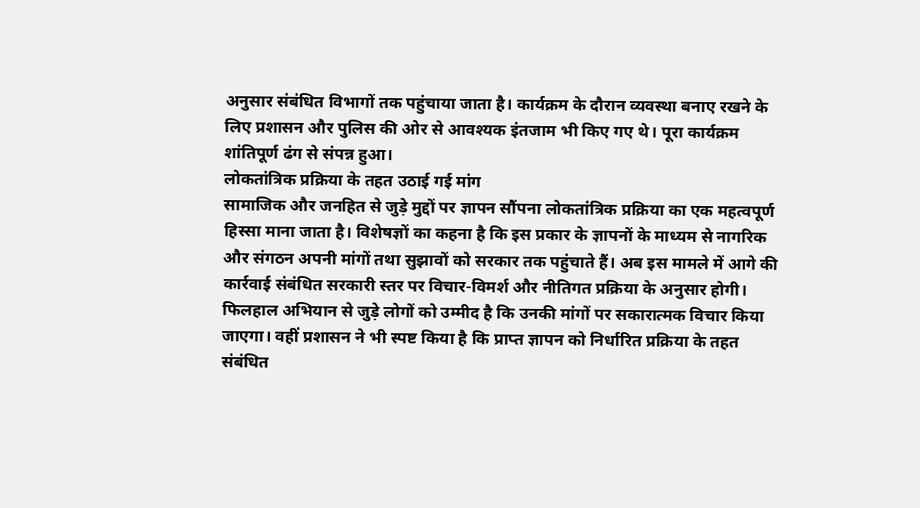अनुसार संबंधित विभागों तक पहुंचाया जाता है। कार्यक्रम के दौरान व्यवस्था बनाए रखने के लिए प्रशासन और पुलिस की ओर से आवश्यक इंतजाम भी किए गए थे। पूरा कार्यक्रम शांतिपूर्ण ढंग से संपन्न हुआ।
लोकतांत्रिक प्रक्रिया के तहत उठाई गई मांग
सामाजिक और जनहित से जुड़े मुद्दों पर ज्ञापन सौंपना लोकतांत्रिक प्रक्रिया का एक महत्वपूर्ण हिस्सा माना जाता है। विशेषज्ञों का कहना है कि इस प्रकार के ज्ञापनों के माध्यम से नागरिक और संगठन अपनी मांगों तथा सुझावों को सरकार तक पहुंचाते हैं। अब इस मामले में आगे की कार्रवाई संबंधित सरकारी स्तर पर विचार-विमर्श और नीतिगत प्रक्रिया के अनुसार होगी। फिलहाल अभियान से जुड़े लोगों को उम्मीद है कि उनकी मांगों पर सकारात्मक विचार किया जाएगा। वहीं प्रशासन ने भी स्पष्ट किया है कि प्राप्त ज्ञापन को निर्धारित प्रक्रिया के तहत संबंधित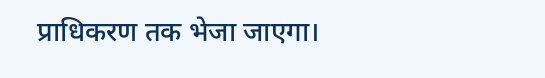प्राधिकरण तक भेजा जाएगा।